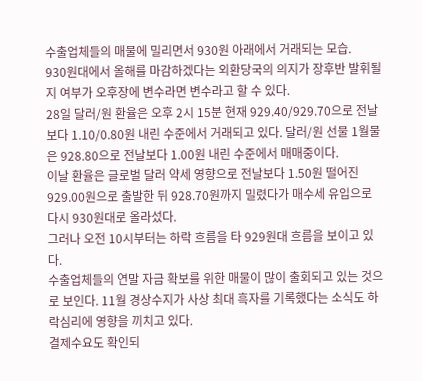수출업체들의 매물에 밀리면서 930원 아래에서 거래되는 모습.
930원대에서 올해를 마감하겠다는 외환당국의 의지가 장후반 발휘될지 여부가 오후장에 변수라면 변수라고 할 수 있다.
28일 달러/원 환율은 오후 2시 15분 현재 929.40/929.70으로 전날보다 1.10/0.80원 내린 수준에서 거래되고 있다. 달러/원 선물 1월물은 928.80으로 전날보다 1.00원 내린 수준에서 매매중이다.
이날 환율은 글로벌 달러 약세 영향으로 전날보다 1.50원 떨어진 929.00원으로 출발한 뒤 928.70원까지 밀렸다가 매수세 유입으로 다시 930원대로 올라섰다.
그러나 오전 10시부터는 하락 흐름을 타 929원대 흐름을 보이고 있다.
수출업체들의 연말 자금 확보를 위한 매물이 많이 출회되고 있는 것으로 보인다. 11월 경상수지가 사상 최대 흑자를 기록했다는 소식도 하락심리에 영향을 끼치고 있다.
결제수요도 확인되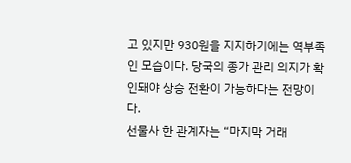고 있지만 930원을 지지하기에는 역부족인 모습이다. 당국의 종가 관리 의지가 확인돼야 상승 전환이 가능하다는 전망이다.
선물사 한 관계자는 “마지막 거래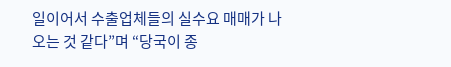일이어서 수출업체들의 실수요 매매가 나오는 것 같다”며 “당국이 종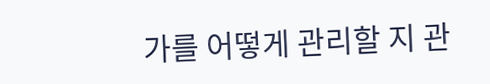가를 어떻게 관리할 지 관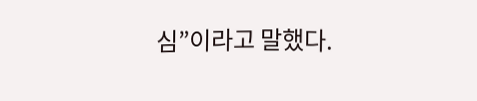심”이라고 말했다.